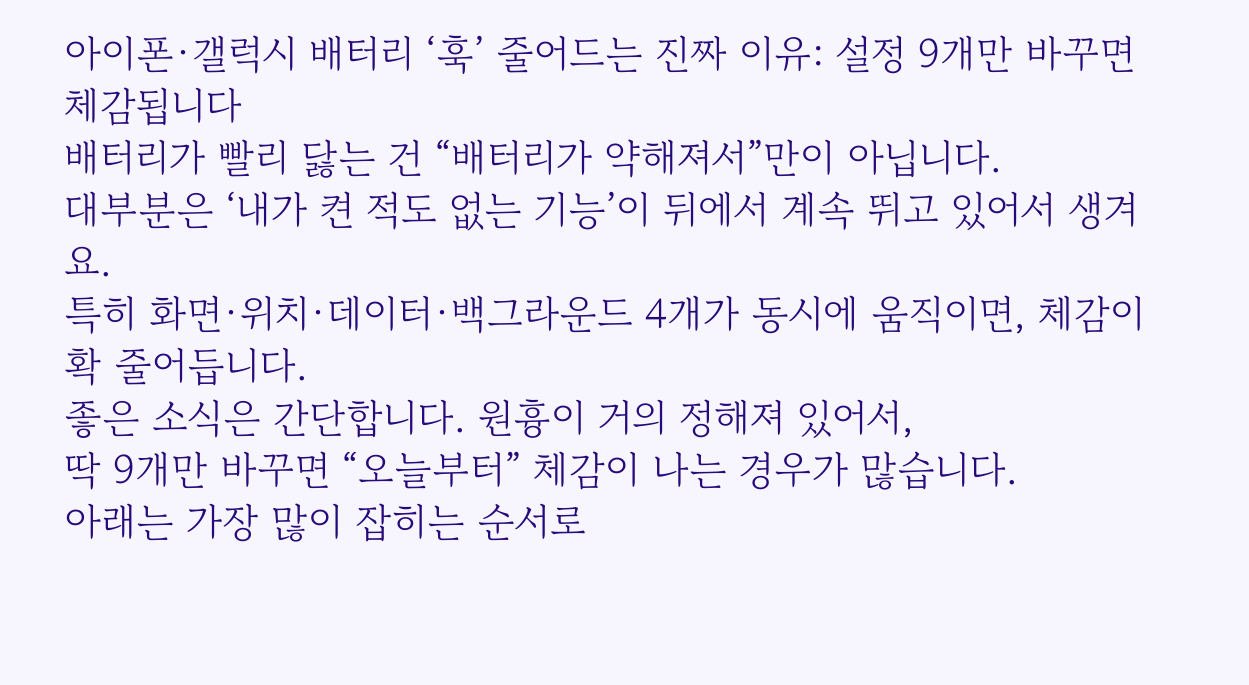아이폰·갤럭시 배터리 ‘훅’ 줄어드는 진짜 이유: 설정 9개만 바꾸면 체감됩니다
배터리가 빨리 닳는 건 “배터리가 약해져서”만이 아닙니다.
대부분은 ‘내가 켠 적도 없는 기능’이 뒤에서 계속 뛰고 있어서 생겨요.
특히 화면·위치·데이터·백그라운드 4개가 동시에 움직이면, 체감이 확 줄어듭니다.
좋은 소식은 간단합니다. 원흉이 거의 정해져 있어서,
딱 9개만 바꾸면 “오늘부터” 체감이 나는 경우가 많습니다.
아래는 가장 많이 잡히는 순서로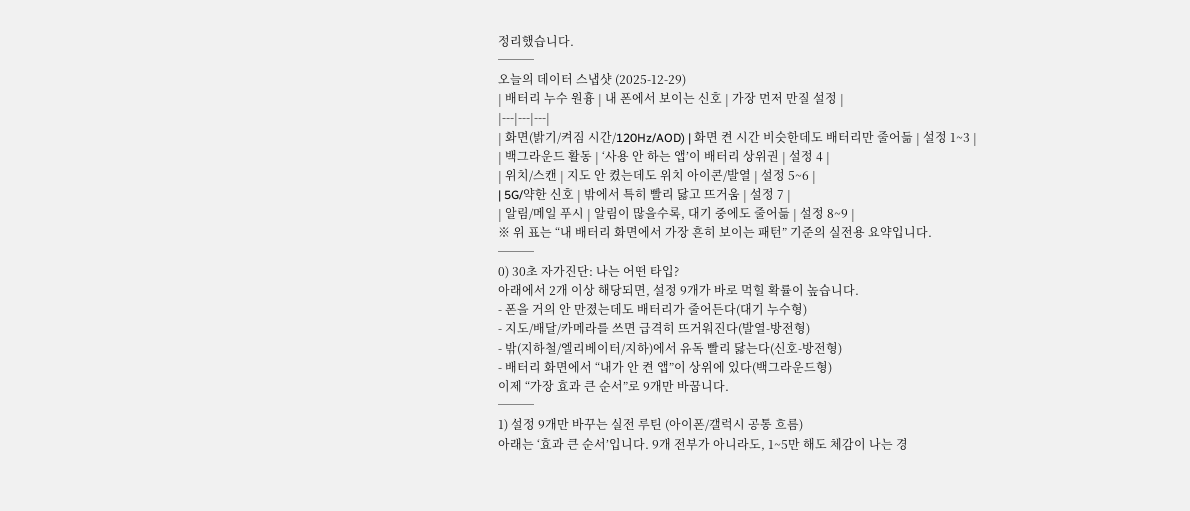정리했습니다.
───
오늘의 데이터 스냅샷 (2025-12-29)
| 배터리 누수 원흉 | 내 폰에서 보이는 신호 | 가장 먼저 만질 설정 |
|---|---|---|
| 화면(밝기/켜짐 시간/120Hz/AOD) | 화면 켠 시간 비슷한데도 배터리만 줄어듦 | 설정 1~3 |
| 백그라운드 활동 | ‘사용 안 하는 앱’이 배터리 상위권 | 설정 4 |
| 위치/스캔 | 지도 안 켰는데도 위치 아이콘/발열 | 설정 5~6 |
| 5G/약한 신호 | 밖에서 특히 빨리 닳고 뜨거움 | 설정 7 |
| 알림/메일 푸시 | 알림이 많을수록, 대기 중에도 줄어듦 | 설정 8~9 |
※ 위 표는 “내 배터리 화면에서 가장 흔히 보이는 패턴” 기준의 실전용 요약입니다.
───
0) 30초 자가진단: 나는 어떤 타입?
아래에서 2개 이상 해당되면, 설정 9개가 바로 먹힐 확률이 높습니다.
- 폰을 거의 안 만졌는데도 배터리가 줄어든다(대기 누수형)
- 지도/배달/카메라를 쓰면 급격히 뜨거워진다(발열-방전형)
- 밖(지하철/엘리베이터/지하)에서 유독 빨리 닳는다(신호-방전형)
- 배터리 화면에서 “내가 안 켠 앱”이 상위에 있다(백그라운드형)
이제 “가장 효과 큰 순서”로 9개만 바꿉니다.
───
1) 설정 9개만 바꾸는 실전 루틴 (아이폰/갤럭시 공통 흐름)
아래는 ‘효과 큰 순서’입니다. 9개 전부가 아니라도, 1~5만 해도 체감이 나는 경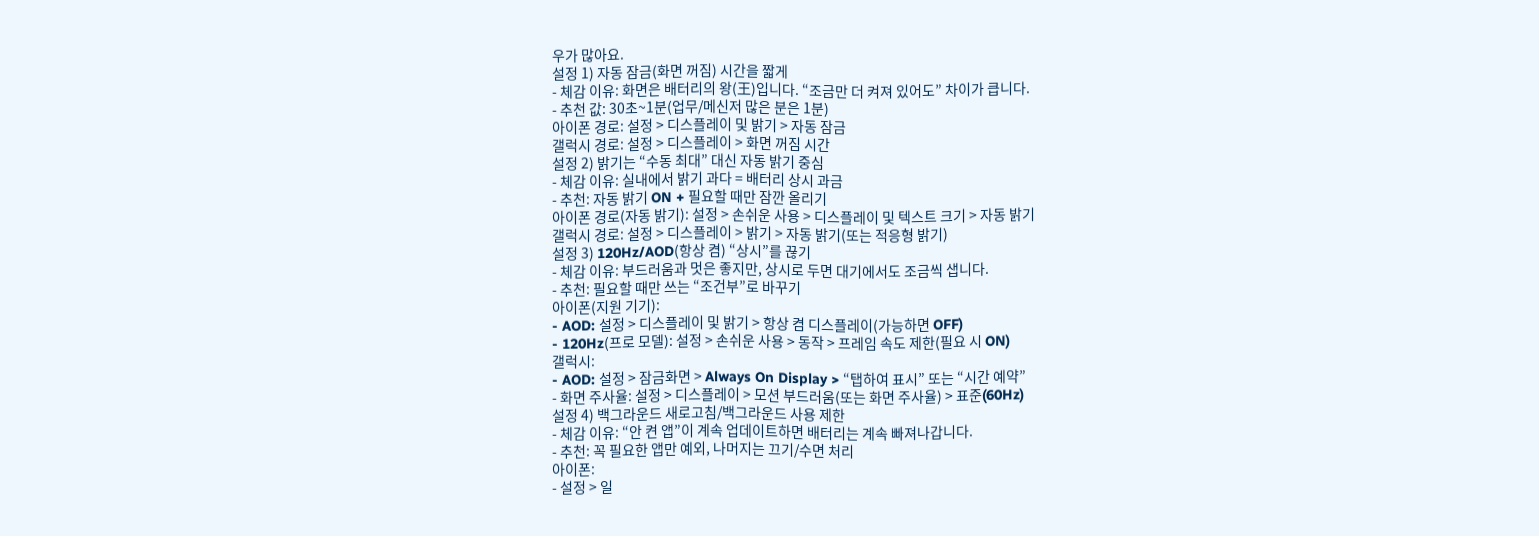우가 많아요.
설정 1) 자동 잠금(화면 꺼짐) 시간을 짧게
- 체감 이유: 화면은 배터리의 왕(王)입니다. “조금만 더 켜져 있어도” 차이가 큽니다.
- 추천 값: 30초~1분(업무/메신저 많은 분은 1분)
아이폰 경로: 설정 > 디스플레이 및 밝기 > 자동 잠금
갤럭시 경로: 설정 > 디스플레이 > 화면 꺼짐 시간
설정 2) 밝기는 “수동 최대” 대신 자동 밝기 중심
- 체감 이유: 실내에서 밝기 과다 = 배터리 상시 과금
- 추천: 자동 밝기 ON + 필요할 때만 잠깐 올리기
아이폰 경로(자동 밝기): 설정 > 손쉬운 사용 > 디스플레이 및 텍스트 크기 > 자동 밝기
갤럭시 경로: 설정 > 디스플레이 > 밝기 > 자동 밝기(또는 적응형 밝기)
설정 3) 120Hz/AOD(항상 켬) “상시”를 끊기
- 체감 이유: 부드러움과 멋은 좋지만, 상시로 두면 대기에서도 조금씩 샙니다.
- 추천: 필요할 때만 쓰는 “조건부”로 바꾸기
아이폰(지원 기기):
- AOD: 설정 > 디스플레이 및 밝기 > 항상 켬 디스플레이(가능하면 OFF)
- 120Hz(프로 모델): 설정 > 손쉬운 사용 > 동작 > 프레임 속도 제한(필요 시 ON)
갤럭시:
- AOD: 설정 > 잠금화면 > Always On Display > “탭하여 표시” 또는 “시간 예약”
- 화면 주사율: 설정 > 디스플레이 > 모션 부드러움(또는 화면 주사율) > 표준(60Hz)
설정 4) 백그라운드 새로고침/백그라운드 사용 제한
- 체감 이유: “안 켠 앱”이 계속 업데이트하면 배터리는 계속 빠져나갑니다.
- 추천: 꼭 필요한 앱만 예외, 나머지는 끄기/수면 처리
아이폰:
- 설정 > 일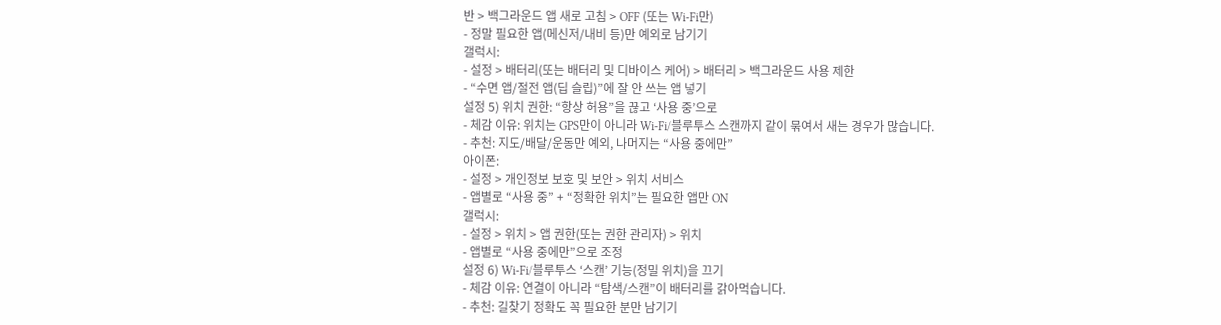반 > 백그라운드 앱 새로 고침 > OFF (또는 Wi-Fi만)
- 정말 필요한 앱(메신저/내비 등)만 예외로 남기기
갤럭시:
- 설정 > 배터리(또는 배터리 및 디바이스 케어) > 배터리 > 백그라운드 사용 제한
- “수면 앱/절전 앱(딥 슬립)”에 잘 안 쓰는 앱 넣기
설정 5) 위치 권한: “항상 허용”을 끊고 ‘사용 중’으로
- 체감 이유: 위치는 GPS만이 아니라 Wi-Fi/블루투스 스캔까지 같이 묶여서 새는 경우가 많습니다.
- 추천: 지도/배달/운동만 예외, 나머지는 “사용 중에만”
아이폰:
- 설정 > 개인정보 보호 및 보안 > 위치 서비스
- 앱별로 “사용 중” + “정확한 위치”는 필요한 앱만 ON
갤럭시:
- 설정 > 위치 > 앱 권한(또는 권한 관리자) > 위치
- 앱별로 “사용 중에만”으로 조정
설정 6) Wi-Fi/블루투스 ‘스캔’ 기능(정밀 위치)을 끄기
- 체감 이유: 연결이 아니라 “탐색/스캔”이 배터리를 갉아먹습니다.
- 추천: 길찾기 정확도 꼭 필요한 분만 남기기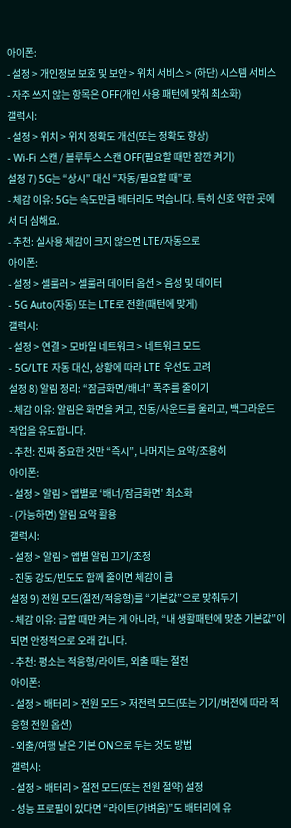아이폰:
- 설정 > 개인정보 보호 및 보안 > 위치 서비스 > (하단) 시스템 서비스
- 자주 쓰지 않는 항목은 OFF(개인 사용 패턴에 맞춰 최소화)
갤럭시:
- 설정 > 위치 > 위치 정확도 개선(또는 정확도 향상)
- Wi-Fi 스캔 / 블루투스 스캔 OFF(필요할 때만 잠깐 켜기)
설정 7) 5G는 “상시” 대신 “자동/필요할 때”로
- 체감 이유: 5G는 속도만큼 배터리도 먹습니다. 특히 신호 약한 곳에서 더 심해요.
- 추천: 실사용 체감이 크지 않으면 LTE/자동으로
아이폰:
- 설정 > 셀룰러 > 셀룰러 데이터 옵션 > 음성 및 데이터
- 5G Auto(자동) 또는 LTE로 전환(패턴에 맞게)
갤럭시:
- 설정 > 연결 > 모바일 네트워크 > 네트워크 모드
- 5G/LTE 자동 대신, 상황에 따라 LTE 우선도 고려
설정 8) 알림 정리: “잠금화면/배너” 폭주를 줄이기
- 체감 이유: 알림은 화면을 켜고, 진동/사운드를 울리고, 백그라운드 작업을 유도합니다.
- 추천: 진짜 중요한 것만 “즉시”, 나머지는 요약/조용히
아이폰:
- 설정 > 알림 > 앱별로 ‘배너/잠금화면’ 최소화
- (가능하면) 알림 요약 활용
갤럭시:
- 설정 > 알림 > 앱별 알림 끄기/조정
- 진동 강도/빈도도 함께 줄이면 체감이 큼
설정 9) 전원 모드(절전/적응형)를 “기본값”으로 맞춰두기
- 체감 이유: 급할 때만 켜는 게 아니라, “내 생활패턴에 맞춘 기본값”이 되면 안정적으로 오래 갑니다.
- 추천: 평소는 적응형/라이트, 외출 때는 절전
아이폰:
- 설정 > 배터리 > 전원 모드 > 저전력 모드(또는 기기/버전에 따라 적응형 전원 옵션)
- 외출/여행 날은 기본 ON으로 두는 것도 방법
갤럭시:
- 설정 > 배터리 > 절전 모드(또는 전원 절약) 설정
- 성능 프로필이 있다면 “라이트(가벼움)”도 배터리에 유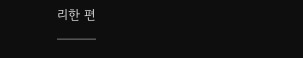리한 편
───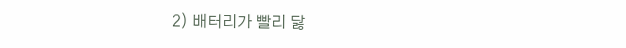2) 배터리가 빨리 닳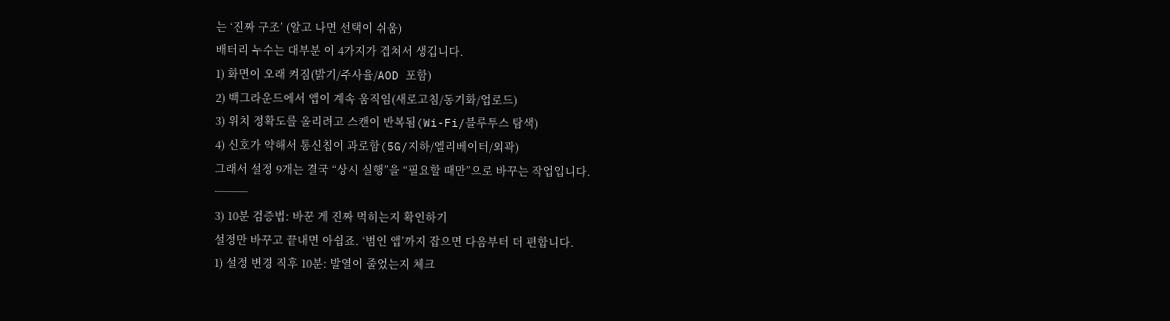는 ‘진짜 구조’ (알고 나면 선택이 쉬움)
배터리 누수는 대부분 이 4가지가 겹쳐서 생깁니다.
1) 화면이 오래 켜짐(밝기/주사율/AOD 포함)
2) 백그라운드에서 앱이 계속 움직임(새로고침/동기화/업로드)
3) 위치 정확도를 올리려고 스캔이 반복됨(Wi-Fi/블루투스 탐색)
4) 신호가 약해서 통신칩이 과로함(5G/지하/엘리베이터/외곽)
그래서 설정 9개는 결국 “상시 실행”을 “필요할 때만”으로 바꾸는 작업입니다.
───
3) 10분 검증법: 바꾼 게 진짜 먹히는지 확인하기
설정만 바꾸고 끝내면 아쉽죠. ‘범인 앱’까지 잡으면 다음부터 더 편합니다.
1) 설정 변경 직후 10분: 발열이 줄었는지 체크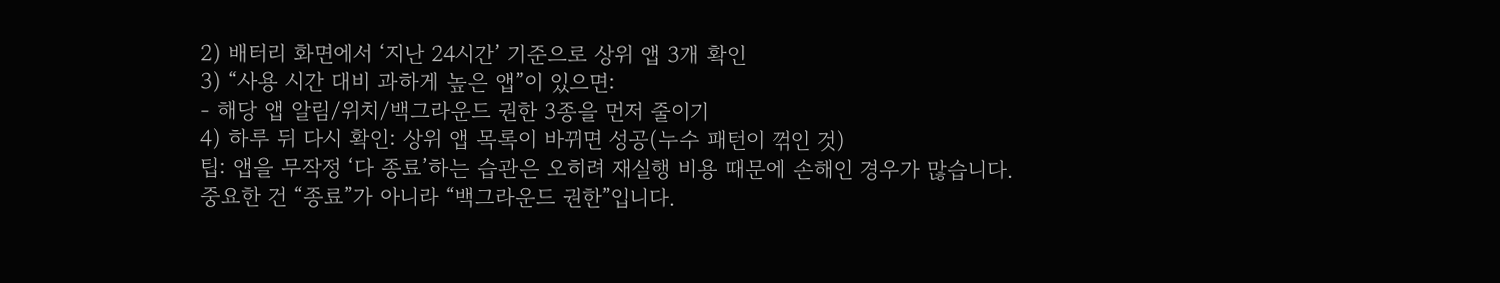2) 배터리 화면에서 ‘지난 24시간’ 기준으로 상위 앱 3개 확인
3) “사용 시간 대비 과하게 높은 앱”이 있으면:
- 해당 앱 알림/위치/백그라운드 권한 3종을 먼저 줄이기
4) 하루 뒤 다시 확인: 상위 앱 목록이 바뀌면 성공(누수 패턴이 꺾인 것)
팁: 앱을 무작정 ‘다 종료’하는 습관은 오히려 재실행 비용 때문에 손해인 경우가 많습니다.
중요한 건 “종료”가 아니라 “백그라운드 권한”입니다.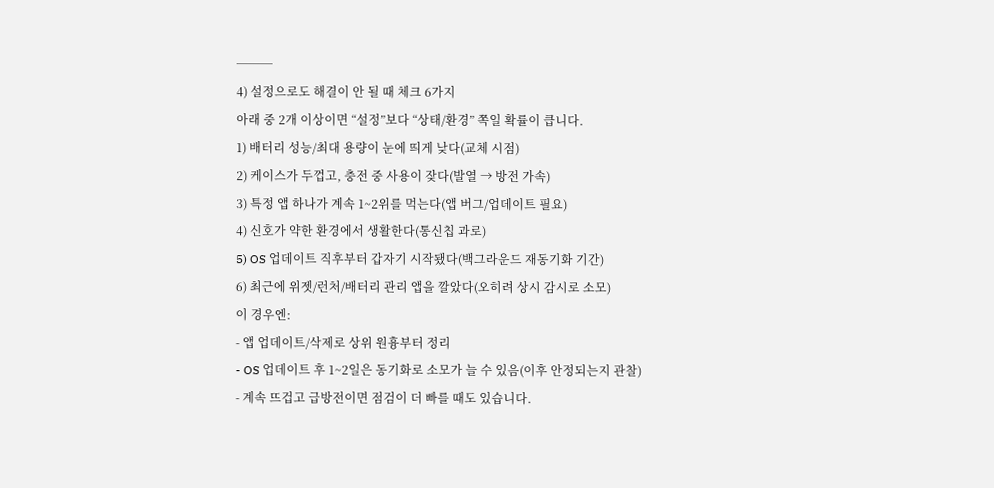───
4) 설정으로도 해결이 안 될 때 체크 6가지
아래 중 2개 이상이면 “설정”보다 “상태/환경” 쪽일 확률이 큽니다.
1) 배터리 성능/최대 용량이 눈에 띄게 낮다(교체 시점)
2) 케이스가 두껍고, 충전 중 사용이 잦다(발열 → 방전 가속)
3) 특정 앱 하나가 계속 1~2위를 먹는다(앱 버그/업데이트 필요)
4) 신호가 약한 환경에서 생활한다(통신칩 과로)
5) OS 업데이트 직후부터 갑자기 시작됐다(백그라운드 재동기화 기간)
6) 최근에 위젯/런처/배터리 관리 앱을 깔았다(오히려 상시 감시로 소모)
이 경우엔:
- 앱 업데이트/삭제로 상위 원흉부터 정리
- OS 업데이트 후 1~2일은 동기화로 소모가 늘 수 있음(이후 안정되는지 관찰)
- 계속 뜨겁고 급방전이면 점검이 더 빠를 때도 있습니다.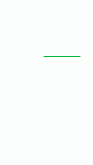───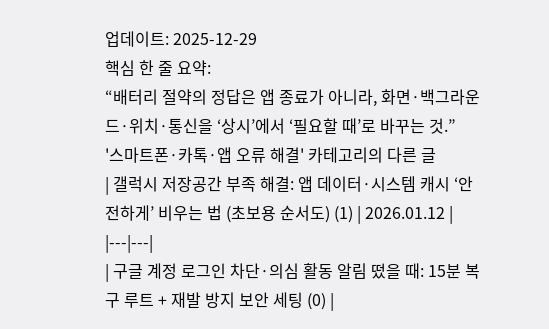업데이트: 2025-12-29
핵심 한 줄 요약:
“배터리 절약의 정답은 앱 종료가 아니라, 화면·백그라운드·위치·통신을 ‘상시’에서 ‘필요할 때’로 바꾸는 것.”
'스마트폰·카톡·앱 오류 해결' 카테고리의 다른 글
| 갤럭시 저장공간 부족 해결: 앱 데이터·시스템 캐시 ‘안전하게’ 비우는 법 (초보용 순서도) (1) | 2026.01.12 |
|---|---|
| 구글 계정 로그인 차단·의심 활동 알림 떴을 때: 15분 복구 루트 + 재발 방지 보안 세팅 (0) |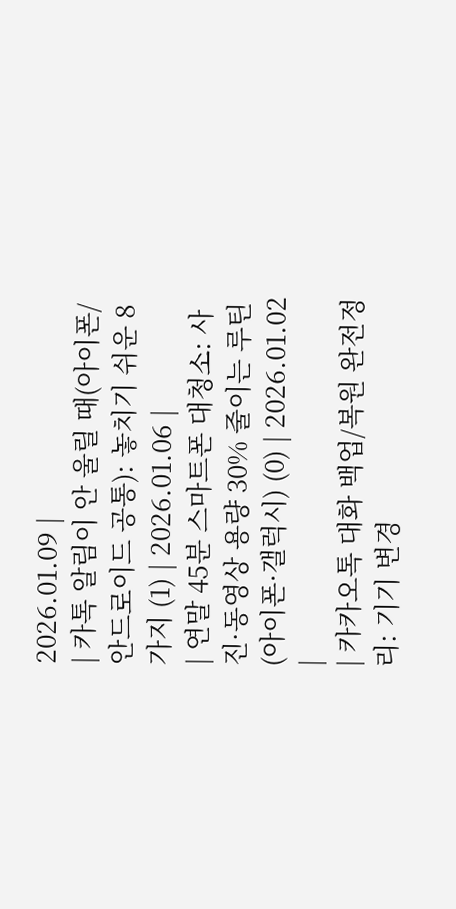2026.01.09 |
| 카톡 알림이 안 울릴 때(아이폰/안드로이드 공통): 놓치기 쉬운 8가지 (1) | 2026.01.06 |
| 연말 45분 스마트폰 대청소: 사진·동영상 용량 30% 줄이는 루틴(아이폰·갤럭시) (0) | 2026.01.02 |
| 카카오톡 대화 백업/복원 완전정리: 기기 변경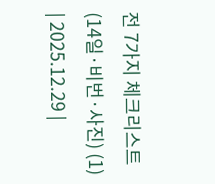전 7가지 체크리스트(14일·비번·사진) (1) | 2025.12.29 |